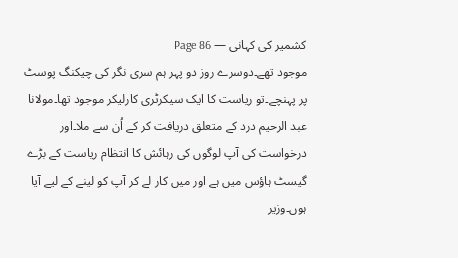کشمیر کی کہانی — Page 86
موجود تھے۔دوسرے روز دو پہر ہم سری نگر کی چیکنگ پوسٹ پر پہنچے۔تو ریاست کا ایک سیکرٹری کارلیکر موجود تھا۔مولانا عبد الرحیم درد کے متعلق دریافت کر کے اُن سے ملا۔اور درخواست کی آپ لوگوں کی رہائش کا انتظام ریاست کے بڑے گیسٹ ہاؤس میں ہے اور میں کار لے کر آپ کو لینے کے لیے آیا ہوں۔وزیر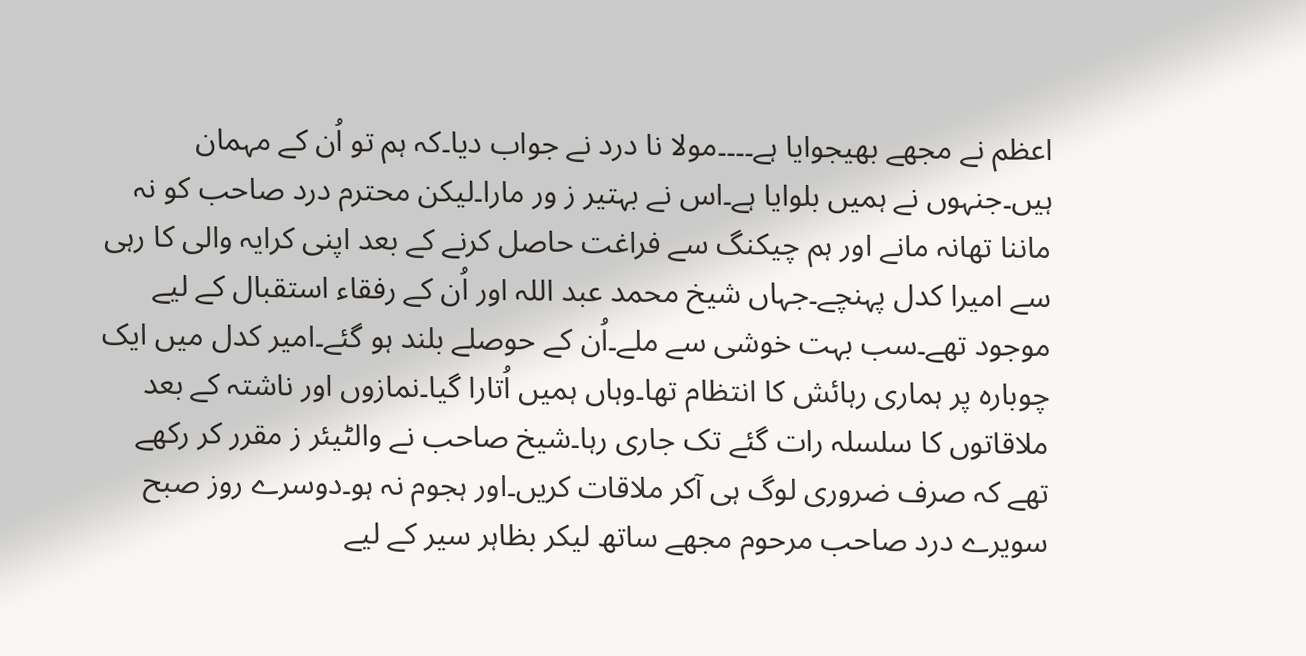اعظم نے مجھے بھیجوایا ہے۔۔۔۔مولا نا درد نے جواب دیا۔کہ ہم تو اُن کے مہمان ہیں۔جنہوں نے ہمیں بلوایا ہے۔اس نے بہتیر ز ور مارا۔لیکن محترم درد صاحب کو نہ ماننا تھانہ مانے اور ہم چیکنگ سے فراغت حاصل کرنے کے بعد اپنی کرایہ والی کا رہی سے امیرا کدل پہنچے۔جہاں شیخ محمد عبد اللہ اور اُن کے رفقاء استقبال کے لیے موجود تھے۔سب بہت خوشی سے ملے۔اُن کے حوصلے بلند ہو گئے۔امیر کدل میں ایک چوبارہ پر ہماری رہائش کا انتظام تھا۔وہاں ہمیں اُتارا گیا۔نمازوں اور ناشتہ کے بعد ملاقاتوں کا سلسلہ رات گئے تک جاری رہا۔شیخ صاحب نے والٹیئر ز مقرر کر رکھے تھے کہ صرف ضروری لوگ ہی آکر ملاقات کریں۔اور ہجوم نہ ہو۔دوسرے روز صبح سویرے درد صاحب مرحوم مجھے ساتھ لیکر بظاہر سیر کے لیے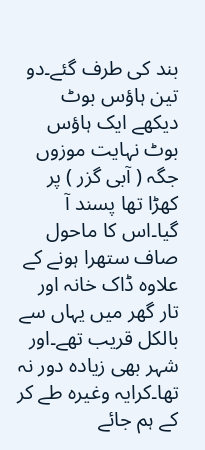بند کی طرف گئے۔دو تین ہاؤس بوٹ دیکھے ایک ہاؤس بوٹ نہایت موزوں جگہ ( آبی گزر ) پر کھڑا تھا پسند آ گیا۔اس کا ماحول صاف ستھرا ہونے کے علاوہ ڈاک خانہ اور تار گھر میں یہاں سے بالکل قریب تھے۔اور شہر بھی زیادہ دور نہ تھا۔کرایہ وغیرہ طے کر کے ہم جائے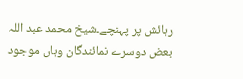رہائش پر پہنچے۔شیخ محمد عبد اللہ بعض دوسرے نمائندگان وہاں موجود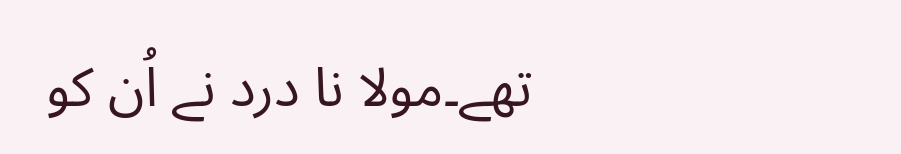تھے۔مولا نا درد نے اُن کو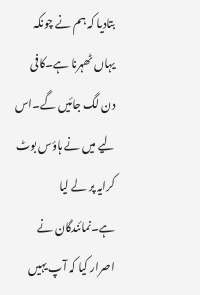بتادیا کہ ہم نے چونکہ یہاں ٹھہرنا ہے۔کافی دن لگ جائیں گے۔اس لیے میں نے ہاؤس بوٹ کرایہ پر لے لیا ہے۔نمائندگان نے اصرار کیا کہ آپ یہیں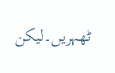ٹھہریں۔لیکن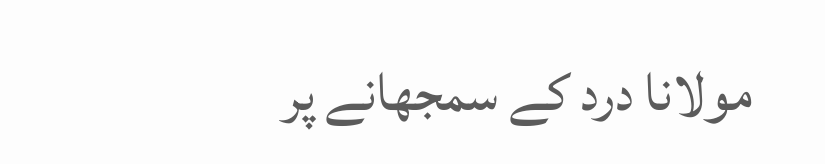مولانا درد کے سمجھانے پر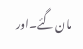مان گئے۔اور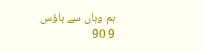ہم وہاں سے ہاؤس 9 90